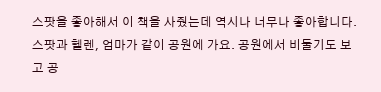스팟을 좋아해서 이 책을 사줬는데 역시나 너무나 좋아합니다. 스팟과 헬렌, 엄마가 같이 공원에 가요. 공원에서 비둘기도 보고 공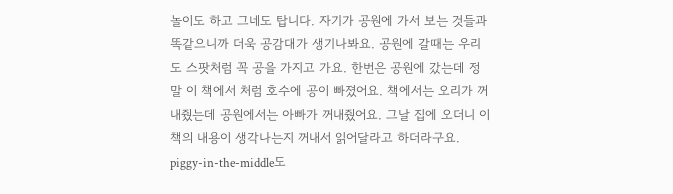놀이도 하고 그네도 탑니다. 자기가 공원에 가서 보는 것들과 똑같으니까 더욱 공감대가 생기나봐요. 공원에 갈때는 우리도 스팟처럼 꼭 공을 가지고 가요. 한번은 공원에 갔는데 정말 이 책에서 처럼 호수에 공이 빠졌어요. 책에서는 오리가 꺼내줬는데 공원에서는 아빠가 꺼내줬어요. 그날 집에 오더니 이책의 내용이 생각나는지 꺼내서 읽어달라고 하더라구요. piggy-in-the-middle도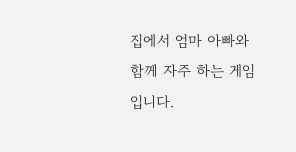집에서 엄마 아빠와 함께 자주 하는 게임입니다.